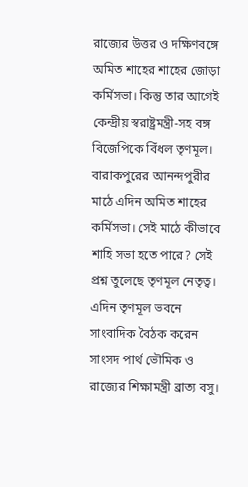রাজ্যের উত্তর ও দক্ষিণবঙ্গে অমিত শাহের শাহের জোড়া কর্মিসভা। কিন্তু তার আগেই কেন্দ্রীয় স্বরাষ্ট্রমন্ত্রী-সহ বঙ্গ বিজেপিকে বিঁধল তৃণমূল। বারাকপুরের আনন্দপুরীর মাঠে এদিন অমিত শাহের কর্মিসভা। সেই মাঠে কীভাবে শাহি সভা হতে পারে? সেই প্রশ্ন তুলেছে তৃণমূল নেতৃত্ব। এদিন তৃণমূল ভবনে সাংবাদিক বৈঠক করেন সাংসদ পার্থ ভৌমিক ও রাজ্যের শিক্ষামন্ত্রী ব্রাত্য বসু।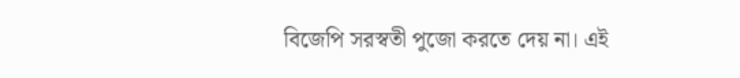বিজেপি সরস্বতী পুজো করতে দেয় না। এই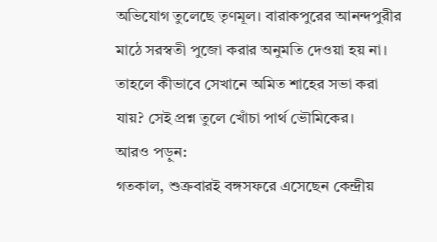অভিযোগ তুলেছে তৃণমূল। বারাকপুরের আনন্দপুরীর মাঠে সরস্বতী পুজো করার অনুমতি দেওয়া হয় না। তাহলে কীভাবে সেখানে অমিত শাহের সভা করা যায়? সেই প্রশ্ন তুলে খোঁচা পার্থ ভৌমিকের।
আরও পড়ুন:
গতকাল, শুক্রবারই বঙ্গসফরে এসেছেন কেন্দ্রীয়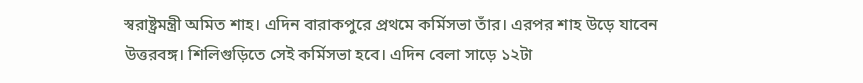স্বরাষ্ট্রমন্ত্রী অমিত শাহ। এদিন বারাকপুরে প্রথমে কর্মিসভা তাঁর। এরপর শাহ উড়ে যাবেন উত্তরবঙ্গ। শিলিগুড়িতে সেই কর্মিসভা হবে। এদিন বেলা সাড়ে ১২টা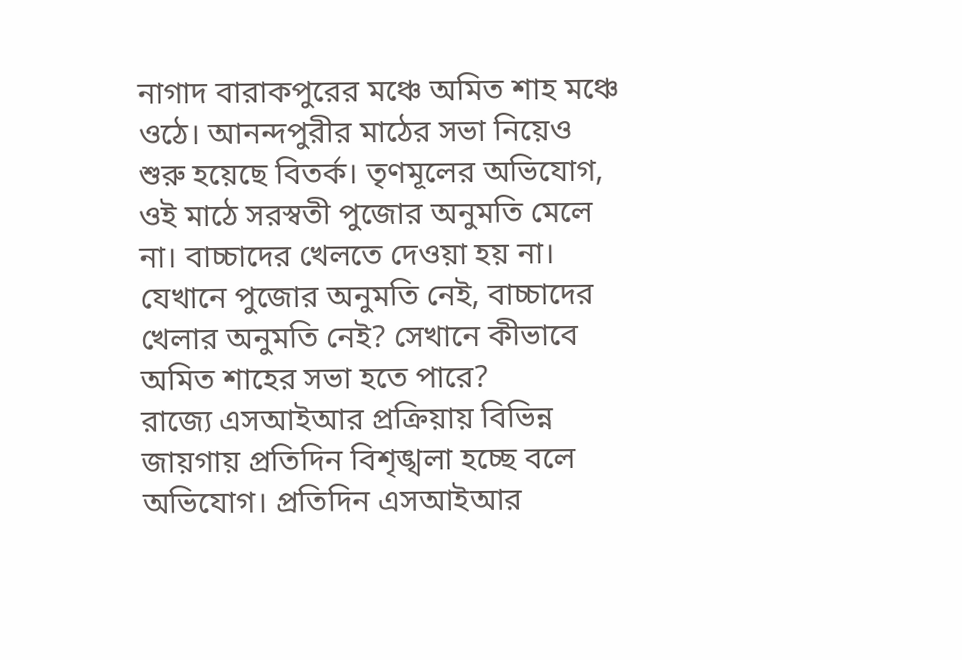নাগাদ বারাকপুরের মঞ্চে অমিত শাহ মঞ্চে ওঠে। আনন্দপুরীর মাঠের সভা নিয়েও শুরু হয়েছে বিতর্ক। তৃণমূলের অভিযোগ, ওই মাঠে সরস্বতী পুজোর অনুমতি মেলে না। বাচ্চাদের খেলতে দেওয়া হয় না। যেখানে পুজোর অনুমতি নেই, বাচ্চাদের খেলার অনুমতি নেই? সেখানে কীভাবে অমিত শাহের সভা হতে পারে?
রাজ্যে এসআইআর প্রক্রিয়ায় বিভিন্ন জায়গায় প্রতিদিন বিশৃঙ্খলা হচ্ছে বলে অভিযোগ। প্রতিদিন এসআইআর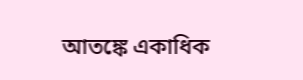আতঙ্কে একাধিক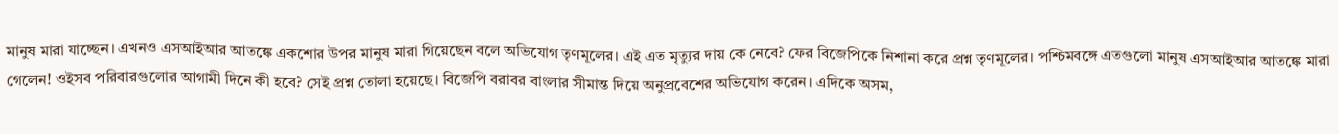মানুষ মারা যাচ্ছেন। এখনও এসআইআর আতঙ্কে একশোর উপর মানুষ মারা গিয়েছেন বলে অভিযোগ তৃণমূলের। এই এত মৃত্যুর দায় কে নেবে? ফের বিজেপিকে নিশানা করে প্রশ্ন তৃণমূলের। পশ্চিমবঙ্গে এতগুলো মানুষ এসআইআর আতঙ্কে মারা গেলেন! ওইসব পরিবারগুলোর আগামী দিনে কী হবে? সেই প্রশ্ন তোলা হয়েছে। বিজেপি বরাবর বাংলার সীমান্ত দিয়ে অনুপ্রবেশের অভিযোগ করেন। এদিকে অসম,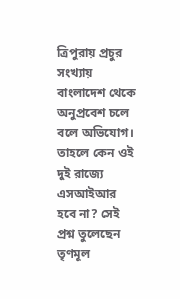ত্রিপুরায় প্রচুর সংখ্যায় বাংলাদেশ থেকে অনুপ্রবেশ চলে বলে অভিযোগ। তাহলে কেন ওই দুই রাজ্যে এসআইআর হবে না? সেই প্রশ্ন তুলেছেন তৃণমূল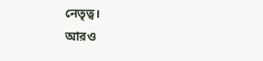নেতৃত্ব।
আরও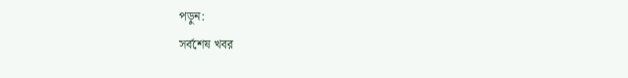পড়ুন:
সর্বশেষ খবর